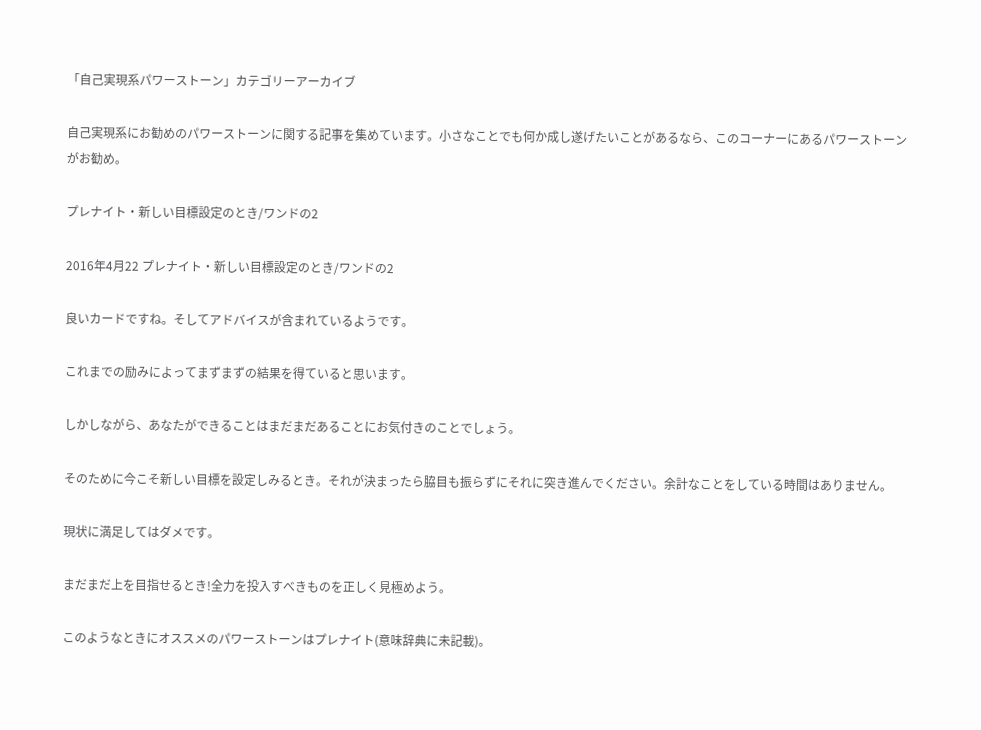「自己実現系パワーストーン」カテゴリーアーカイブ

自己実現系にお勧めのパワーストーンに関する記事を集めています。小さなことでも何か成し遂げたいことがあるなら、このコーナーにあるパワーストーンがお勧め。

プレナイト・新しい目標設定のとき/ワンドの2

2016年4月22 プレナイト・新しい目標設定のとき/ワンドの2

良いカードですね。そしてアドバイスが含まれているようです。

これまでの励みによってまずまずの結果を得ていると思います。

しかしながら、あなたができることはまだまだあることにお気付きのことでしょう。

そのために今こそ新しい目標を設定しみるとき。それが決まったら脇目も振らずにそれに突き進んでください。余計なことをしている時間はありません。

現状に満足してはダメです。

まだまだ上を目指せるとき!全力を投入すべきものを正しく見極めよう。

このようなときにオススメのパワーストーンはプレナイト(意味辞典に未記載)。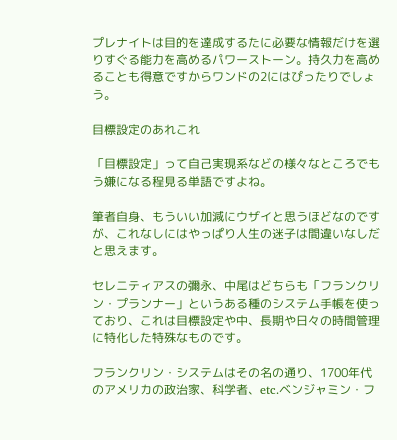プレナイトは目的を達成するたに必要な情報だけを選りすぐる能力を高めるパワーストーン。持久力を高めることも得意ですからワンドの2にはぴったりでしょう。

目標設定のあれこれ

「目標設定」って自己実現系などの様々なところでもう嫌になる程見る単語ですよね。

筆者自身、もういい加減にウザイと思うほどなのですが、これなしにはやっぱり人生の迷子は間違いなしだと思えます。

セレニティアスの彌永、中尾はどちらも「フランクリン・プランナー」というある種のシステム手帳を使っており、これは目標設定や中、長期や日々の時間管理に特化した特殊なものです。

フランクリン・システムはその名の通り、1700年代のアメリカの政治家、科学者、etc.ベンジャミン・フ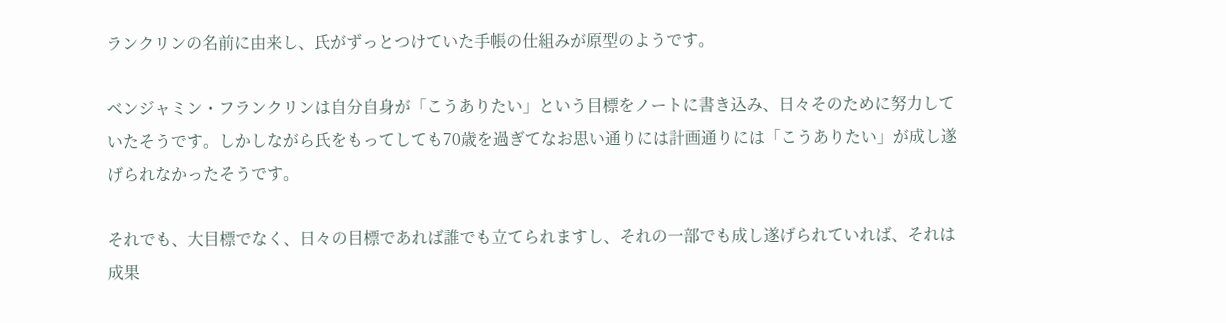ランクリンの名前に由来し、氏がずっとつけていた手帳の仕組みが原型のようです。

ベンジャミン・フランクリンは自分自身が「こうありたい」という目標をノートに書き込み、日々そのために努力していたそうです。しかしながら氏をもってしても70歳を過ぎてなお思い通りには計画通りには「こうありたい」が成し遂げられなかったそうです。

それでも、大目標でなく、日々の目標であれば誰でも立てられますし、それの一部でも成し遂げられていれば、それは成果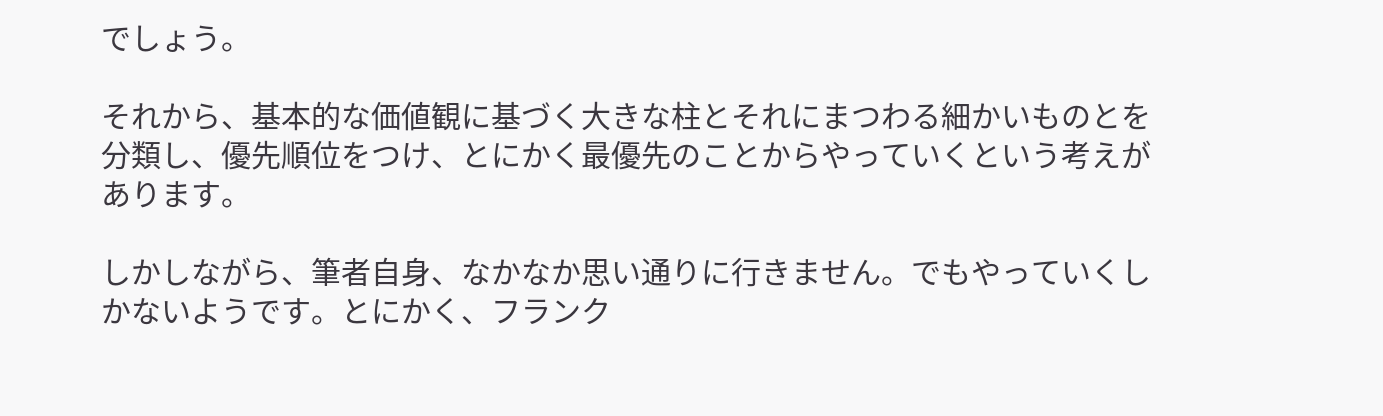でしょう。

それから、基本的な価値観に基づく大きな柱とそれにまつわる細かいものとを分類し、優先順位をつけ、とにかく最優先のことからやっていくという考えがあります。

しかしながら、筆者自身、なかなか思い通りに行きません。でもやっていくしかないようです。とにかく、フランク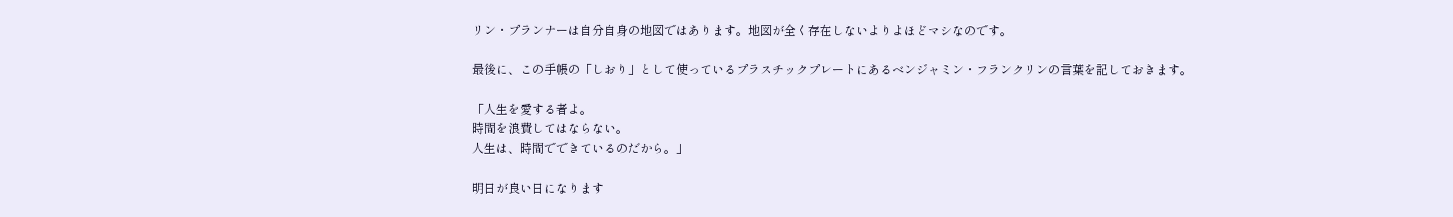リン・プランナーは自分自身の地図ではあります。地図が全く存在しないよりよほどマシなのです。

最後に、この手帳の「しおり」として使っているプラスチックプレートにあるベンジャミン・フランクリンの言葉を記しておきます。

「人生を愛する者よ。
時間を浪費してはならない。
人生は、時間でできているのだから。」

明日が良い日になります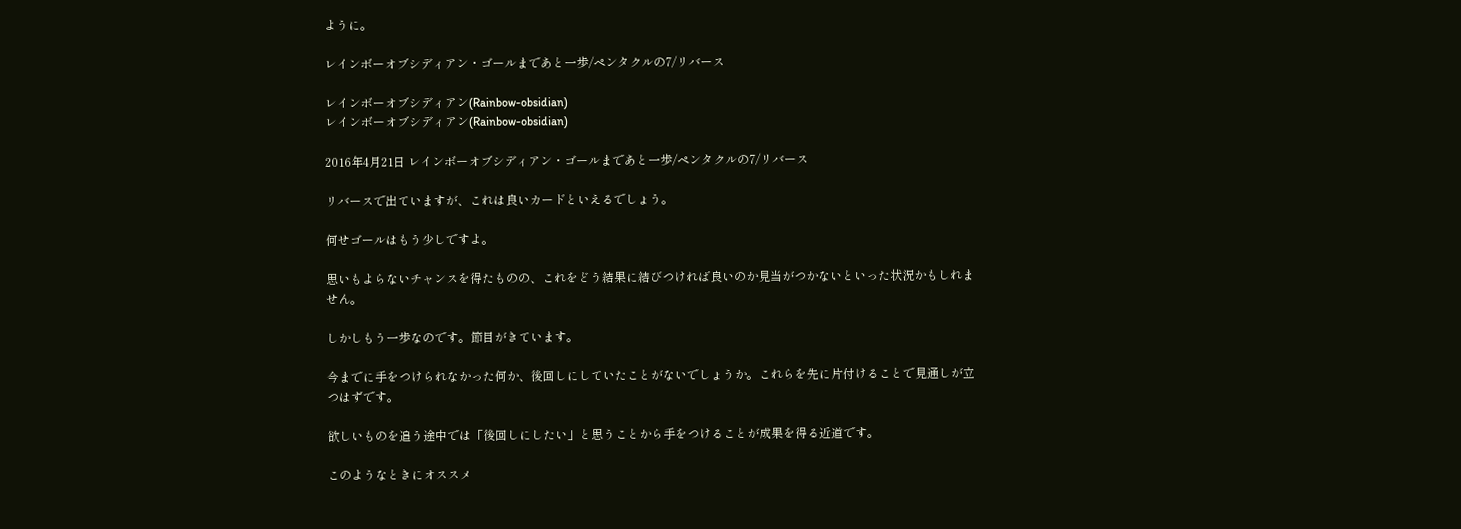ように。

レインボーオブシディアン・ゴールまであと一歩/ペンタクルの7/リバース

レインボーオブシディアン(Rainbow-obsidian)
レインボーオブシディアン(Rainbow-obsidian)

2016年4月21日 レインボーオブシディアン・ゴールまであと一歩/ペンタクルの7/リバース

リバースで出ていますが、これは良いカードといえるでしょう。

何せゴールはもう少しですよ。

思いもよらないチャンスを得たものの、これをどう結果に結びつければ良いのか見当がつかないといった状況かもしれません。

しかしもう一歩なのです。節目がきています。

今までに手をつけられなかった何か、後回しにしていたことがないでしょうか。これらを先に片付けることで見通しが立つはずです。

欲しいものを追う途中では「後回しにしたい」と思うことから手をつけることが成果を得る近道です。

このようなときにオススメ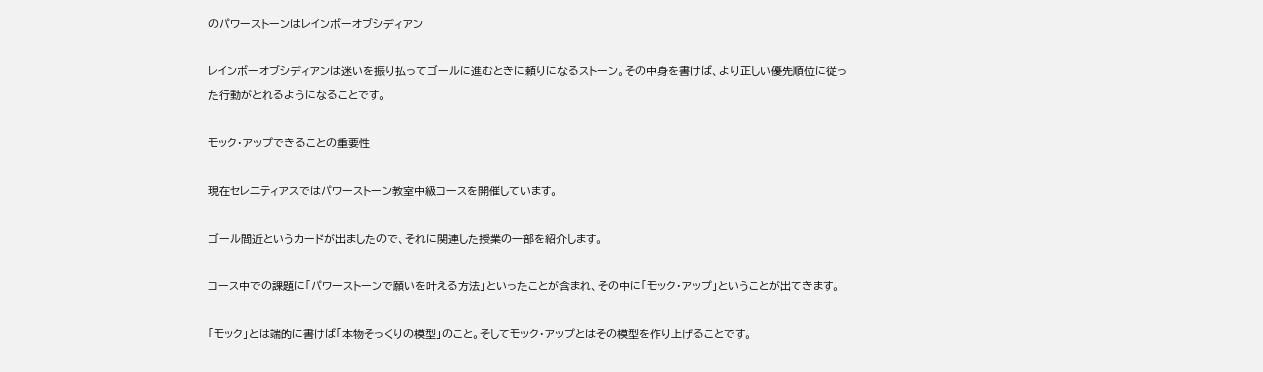のパワーストーンはレインボーオブシディアン

レインボーオブシディアンは迷いを振り払ってゴールに進むときに頼りになるストーン。その中身を書けば、より正しい優先順位に従った行動がとれるようになることです。

モック・アップできることの重要性

現在セレニティアスではパワーストーン教室中級コースを開催しています。

ゴール間近というカードが出ましたので、それに関連した授業の一部を紹介します。

コース中での課題に「パワーストーンで願いを叶える方法」といったことが含まれ、その中に「モック・アップ」ということが出てきます。

「モック」とは端的に書けば「本物そっくりの模型」のこと。そしてモック・アップとはその模型を作り上げることです。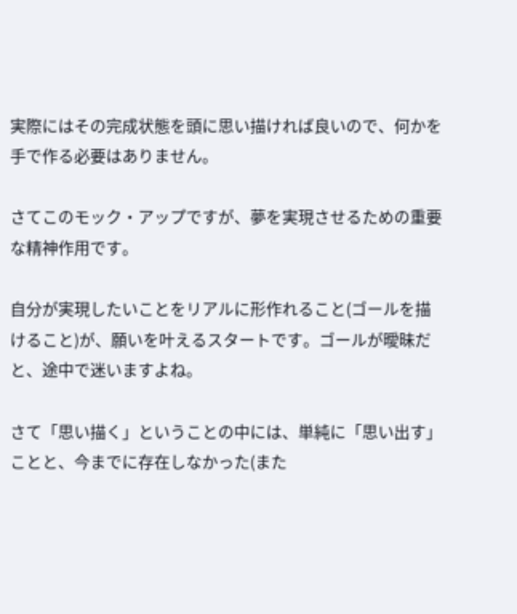実際にはその完成状態を頭に思い描ければ良いので、何かを手で作る必要はありません。

さてこのモック・アップですが、夢を実現させるための重要な精神作用です。

自分が実現したいことをリアルに形作れること(ゴールを描けること)が、願いを叶えるスタートです。ゴールが曖昧だと、途中で迷いますよね。

さて「思い描く」ということの中には、単純に「思い出す」ことと、今までに存在しなかった(また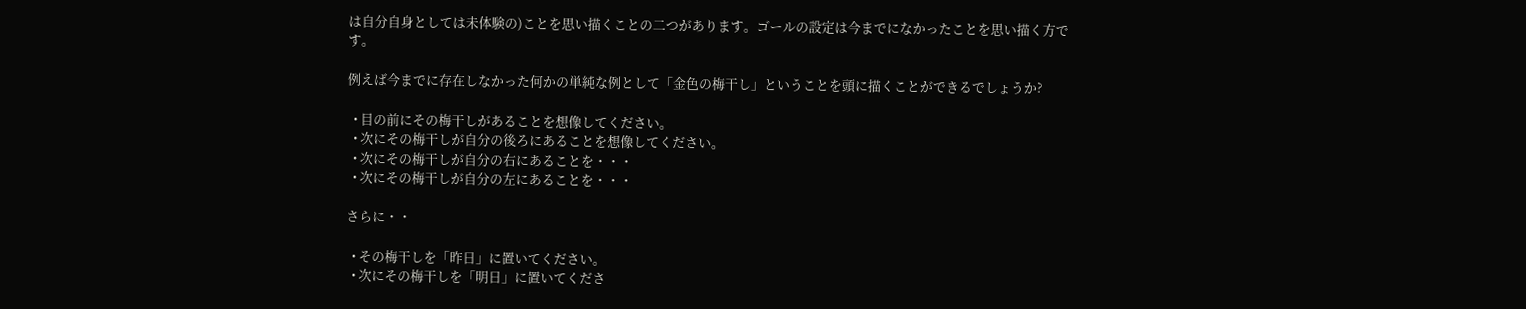は自分自身としては未体験の)ことを思い描くことの二つがあります。ゴールの設定は今までになかったことを思い描く方です。

例えば今までに存在しなかった何かの単純な例として「金色の梅干し」ということを頭に描くことができるでしょうか?

  • 目の前にその梅干しがあることを想像してください。
  • 次にその梅干しが自分の後ろにあることを想像してください。
  • 次にその梅干しが自分の右にあることを・・・
  • 次にその梅干しが自分の左にあることを・・・

さらに・・

  • その梅干しを「昨日」に置いてください。
  • 次にその梅干しを「明日」に置いてくださ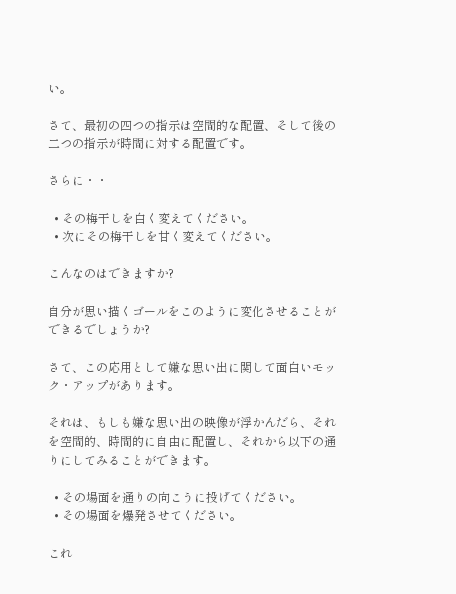い。

さて、最初の四つの指示は空間的な配置、そして後の二つの指示が時間に対する配置です。

さらに・・

  • その梅干しを白く変えてください。
  • 次にその梅干しを甘く変えてください。

こんなのはできますか?

自分が思い描くゴールをこのように変化させることができるでしょうか?

さて、この応用として嫌な思い出に関して面白いモック・アップがあります。

それは、もしも嫌な思い出の映像が浮かんだら、それを空間的、時間的に自由に配置し、それから以下の通りにしてみることができます。

  • その場面を通りの向こうに投げてください。
  • その場面を爆発させてください。

これ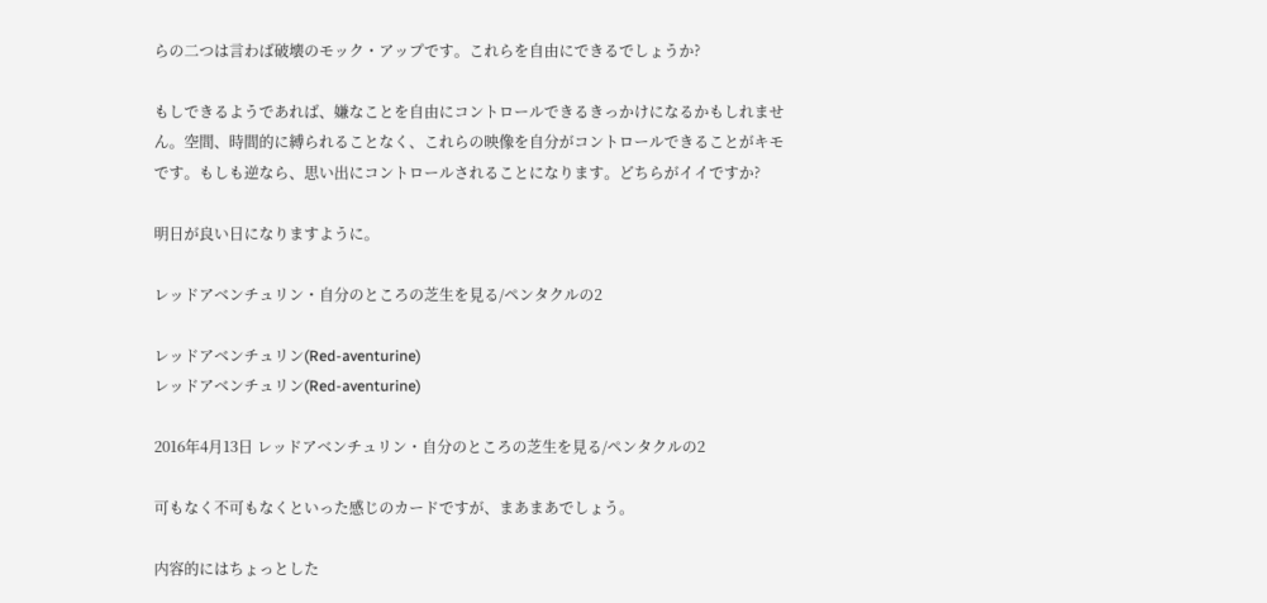らの二つは言わば破壊のモック・アップです。これらを自由にできるでしょうか?

もしできるようであれば、嫌なことを自由にコントロールできるきっかけになるかもしれません。空間、時間的に縛られることなく、これらの映像を自分がコントロールできることがキモです。もしも逆なら、思い出にコントロールされることになります。どちらがイイですか?

明日が良い日になりますように。

レッドアベンチュリン・自分のところの芝生を見る/ペンタクルの2

レッドアベンチュリン(Red-aventurine)
レッドアベンチュリン(Red-aventurine)

2016年4月13日 レッドアベンチュリン・自分のところの芝生を見る/ペンタクルの2

可もなく不可もなくといった感じのカードですが、まあまあでしょう。

内容的にはちょっとした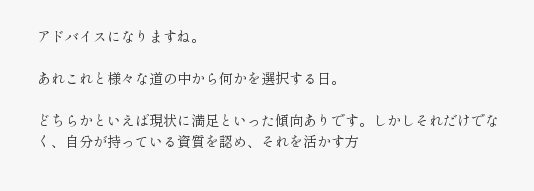アドバイスになりますね。

あれこれと様々な道の中から何かを選択する日。

どちらかといえば現状に満足といった傾向ありです。しかしそれだけでなく、自分が持っている資質を認め、それを活かす方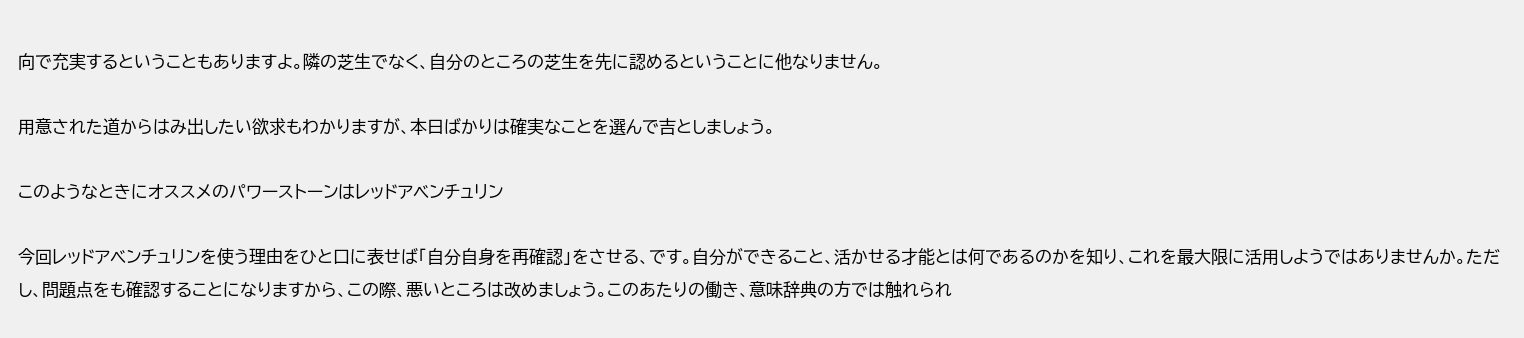向で充実するということもありますよ。隣の芝生でなく、自分のところの芝生を先に認めるということに他なりません。

用意された道からはみ出したい欲求もわかりますが、本日ばかりは確実なことを選んで吉としましょう。

このようなときにオススメのパワーストーンはレッドアベンチュリン

今回レッドアベンチュリンを使う理由をひと口に表せば「自分自身を再確認」をさせる、です。自分ができること、活かせる才能とは何であるのかを知り、これを最大限に活用しようではありませんか。ただし、問題点をも確認することになりますから、この際、悪いところは改めましょう。このあたりの働き、意味辞典の方では触れられ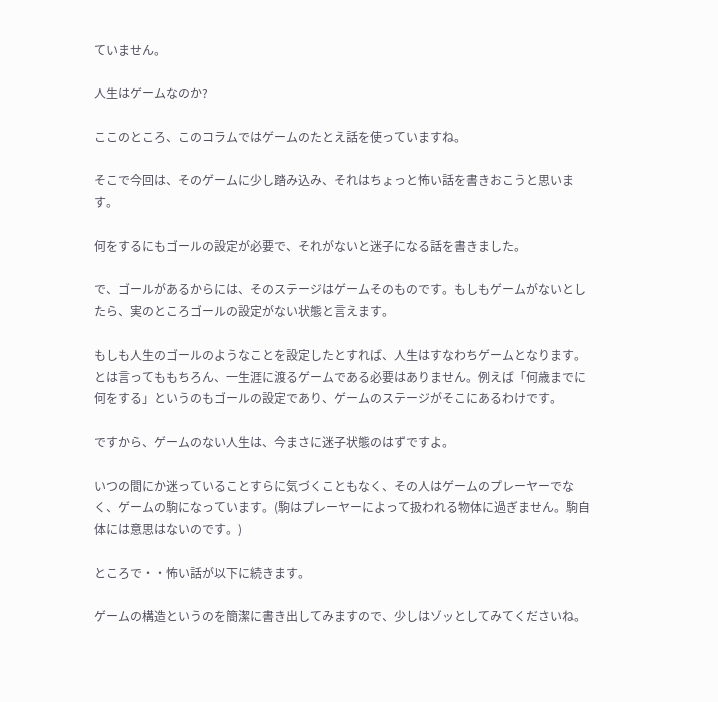ていません。

人生はゲームなのか?

ここのところ、このコラムではゲームのたとえ話を使っていますね。

そこで今回は、そのゲームに少し踏み込み、それはちょっと怖い話を書きおこうと思います。

何をするにもゴールの設定が必要で、それがないと迷子になる話を書きました。

で、ゴールがあるからには、そのステージはゲームそのものです。もしもゲームがないとしたら、実のところゴールの設定がない状態と言えます。

もしも人生のゴールのようなことを設定したとすれば、人生はすなわちゲームとなります。とは言ってももちろん、一生涯に渡るゲームである必要はありません。例えば「何歳までに何をする」というのもゴールの設定であり、ゲームのステージがそこにあるわけです。

ですから、ゲームのない人生は、今まさに迷子状態のはずですよ。

いつの間にか迷っていることすらに気づくこともなく、その人はゲームのプレーヤーでなく、ゲームの駒になっています。(駒はプレーヤーによって扱われる物体に過ぎません。駒自体には意思はないのです。)

ところで・・怖い話が以下に続きます。

ゲームの構造というのを簡潔に書き出してみますので、少しはゾッとしてみてくださいね。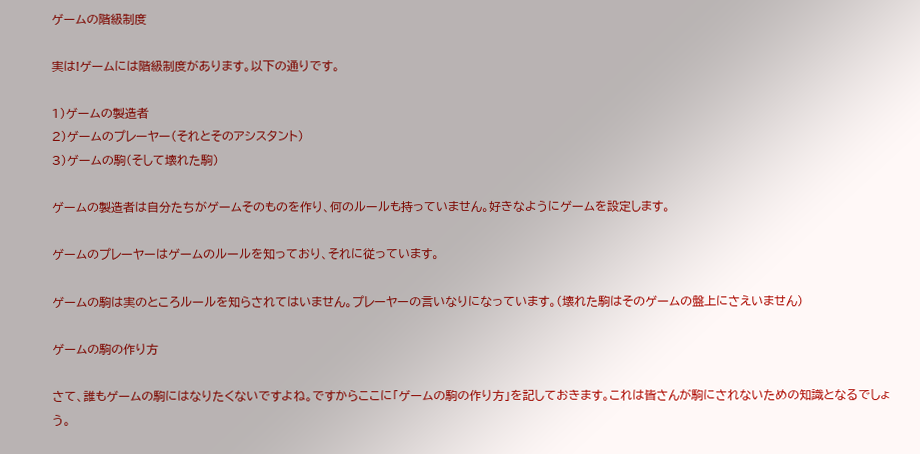ゲームの階級制度

実は!ゲームには階級制度があります。以下の通りです。

1)ゲームの製造者
2)ゲームのプレーヤー(それとそのアシスタント)
3)ゲームの駒(そして壊れた駒)

ゲームの製造者は自分たちがゲームそのものを作り、何のルールも持っていません。好きなようにゲームを設定します。

ゲームのプレーヤーはゲームのルールを知っており、それに従っています。

ゲームの駒は実のところルールを知らされてはいません。プレーヤーの言いなりになっています。(壊れた駒はそのゲームの盤上にさえいません)

ゲームの駒の作り方

さて、誰もゲームの駒にはなりたくないですよね。ですからここに「ゲームの駒の作り方」を記しておきます。これは皆さんが駒にされないための知識となるでしょう。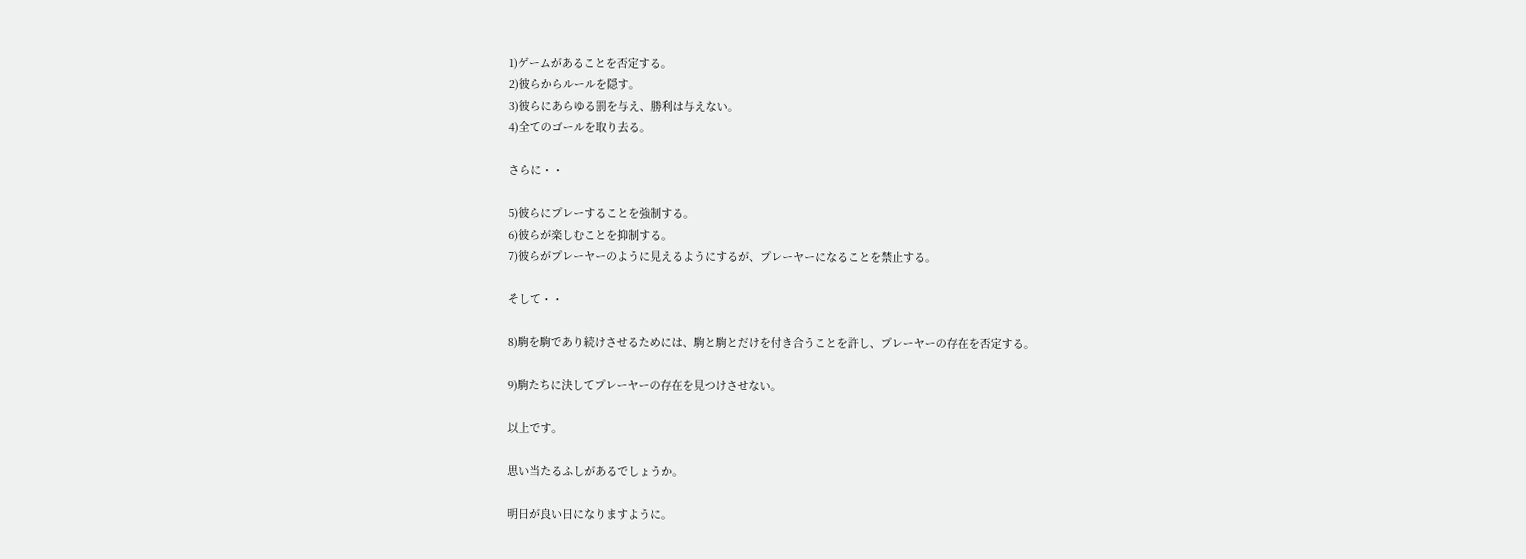1)ゲームがあることを否定する。
2)彼らからルールを隠す。
3)彼らにあらゆる罰を与え、勝利は与えない。
4)全てのゴールを取り去る。

さらに・・

5)彼らにプレーすることを強制する。
6)彼らが楽しむことを抑制する。
7)彼らがプレーヤーのように見えるようにするが、プレーヤーになることを禁止する。

そして・・

8)駒を駒であり続けさせるためには、駒と駒とだけを付き合うことを許し、プレーヤーの存在を否定する。

9)駒たちに決してプレーヤーの存在を見つけさせない。

以上です。

思い当たるふしがあるでしょうか。

明日が良い日になりますように。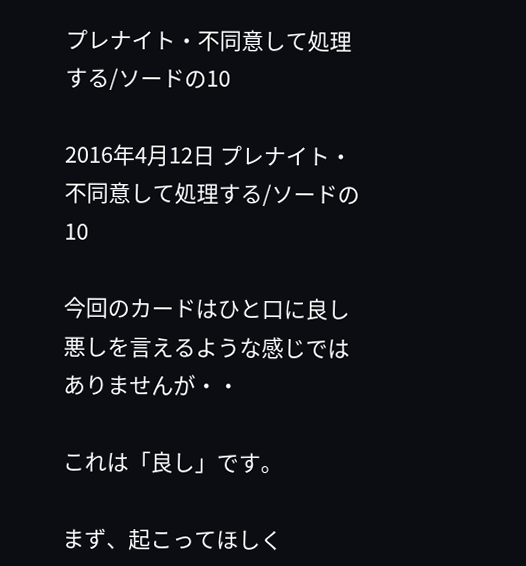プレナイト・不同意して処理する/ソードの10

2016年4月12日 プレナイト・不同意して処理する/ソードの10

今回のカードはひと口に良し悪しを言えるような感じではありませんが・・

これは「良し」です。

まず、起こってほしく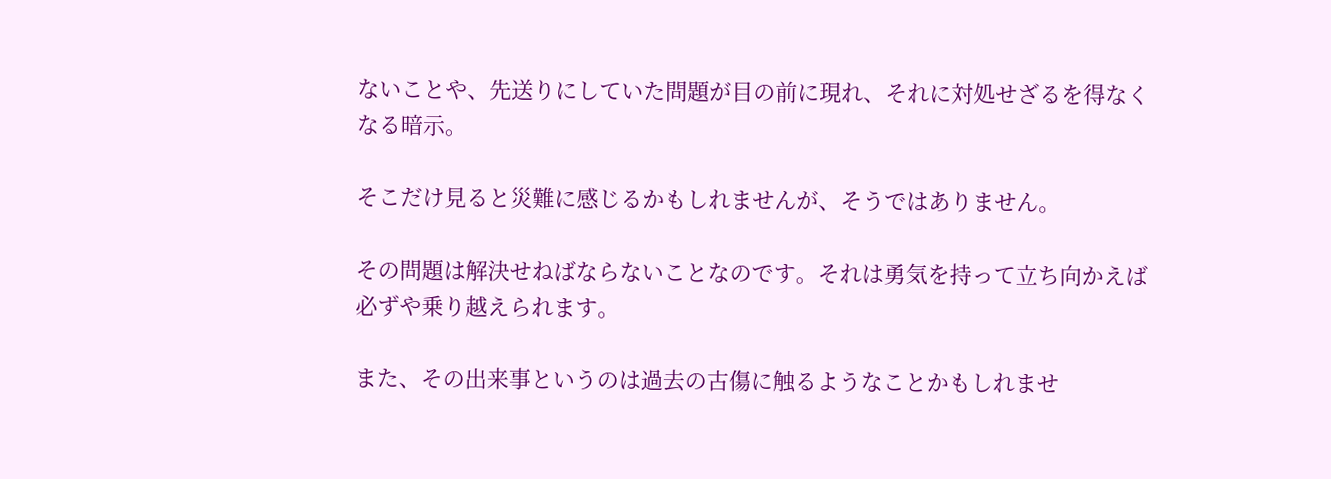ないことや、先送りにしていた問題が目の前に現れ、それに対処せざるを得なくなる暗示。

そこだけ見ると災難に感じるかもしれませんが、そうではありません。

その問題は解決せねばならないことなのです。それは勇気を持って立ち向かえば必ずや乗り越えられます。

また、その出来事というのは過去の古傷に触るようなことかもしれませ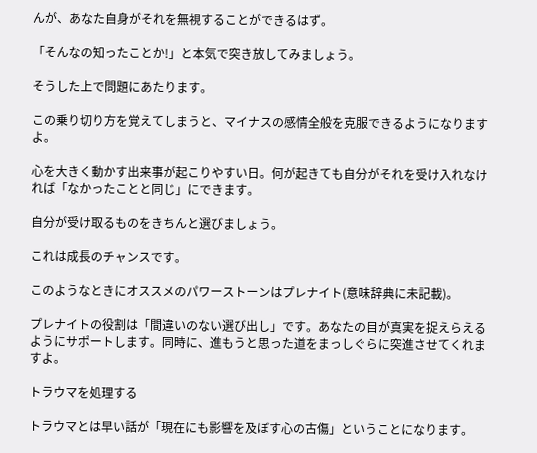んが、あなた自身がそれを無視することができるはず。

「そんなの知ったことか!」と本気で突き放してみましょう。

そうした上で問題にあたります。

この乗り切り方を覚えてしまうと、マイナスの感情全般を克服できるようになりますよ。

心を大きく動かす出来事が起こりやすい日。何が起きても自分がそれを受け入れなければ「なかったことと同じ」にできます。

自分が受け取るものをきちんと選びましょう。

これは成長のチャンスです。

このようなときにオススメのパワーストーンはプレナイト(意味辞典に未記載)。

プレナイトの役割は「間違いのない選び出し」です。あなたの目が真実を捉えらえるようにサポートします。同時に、進もうと思った道をまっしぐらに突進させてくれますよ。

トラウマを処理する

トラウマとは早い話が「現在にも影響を及ぼす心の古傷」ということになります。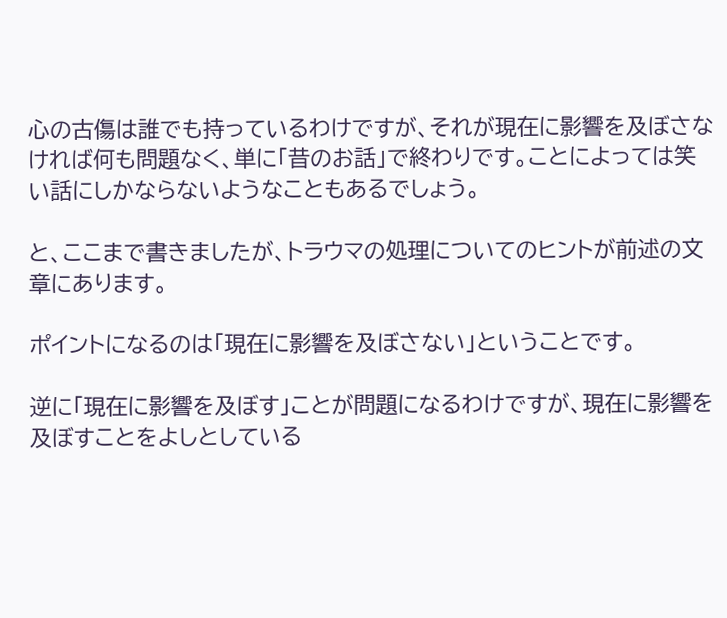心の古傷は誰でも持っているわけですが、それが現在に影響を及ぼさなければ何も問題なく、単に「昔のお話」で終わりです。ことによっては笑い話にしかならないようなこともあるでしょう。

と、ここまで書きましたが、トラウマの処理についてのヒントが前述の文章にあります。

ポイントになるのは「現在に影響を及ぼさない」ということです。

逆に「現在に影響を及ぼす」ことが問題になるわけですが、現在に影響を及ぼすことをよしとしている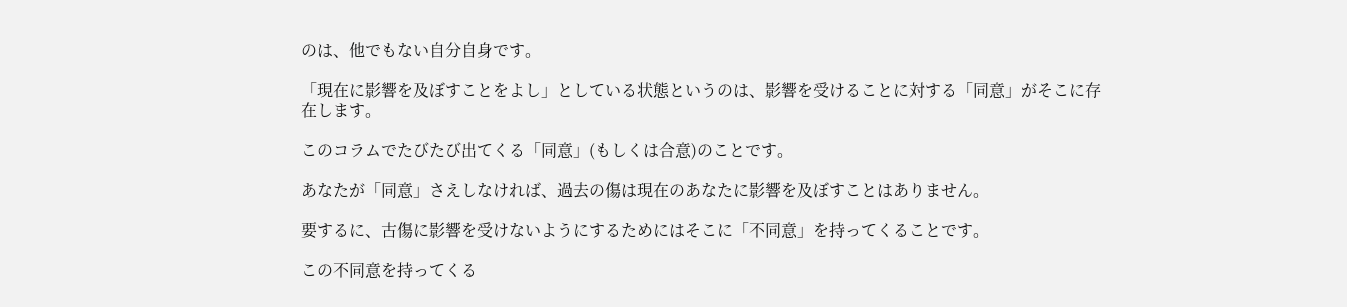のは、他でもない自分自身です。

「現在に影響を及ぼすことをよし」としている状態というのは、影響を受けることに対する「同意」がそこに存在します。

このコラムでたびたび出てくる「同意」(もしくは合意)のことです。

あなたが「同意」さえしなければ、過去の傷は現在のあなたに影響を及ぼすことはありません。

要するに、古傷に影響を受けないようにするためにはそこに「不同意」を持ってくることです。

この不同意を持ってくる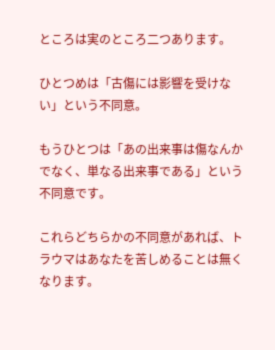ところは実のところ二つあります。

ひとつめは「古傷には影響を受けない」という不同意。

もうひとつは「あの出来事は傷なんかでなく、単なる出来事である」という不同意です。

これらどちらかの不同意があれば、トラウマはあなたを苦しめることは無くなります。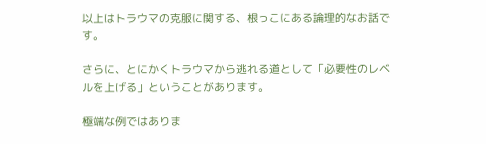以上はトラウマの克服に関する、根っこにある論理的なお話です。

さらに、とにかくトラウマから逃れる道として「必要性のレベルを上げる」ということがあります。

極端な例ではありま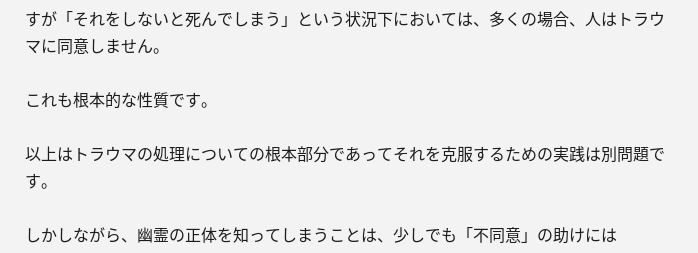すが「それをしないと死んでしまう」という状況下においては、多くの場合、人はトラウマに同意しません。

これも根本的な性質です。

以上はトラウマの処理についての根本部分であってそれを克服するための実践は別問題です。

しかしながら、幽霊の正体を知ってしまうことは、少しでも「不同意」の助けには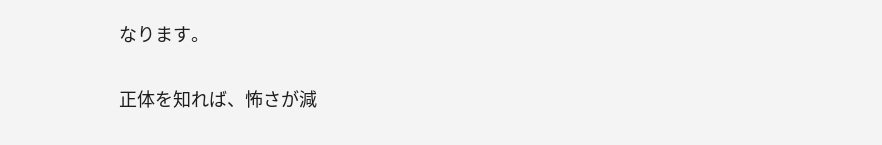なります。

正体を知れば、怖さが減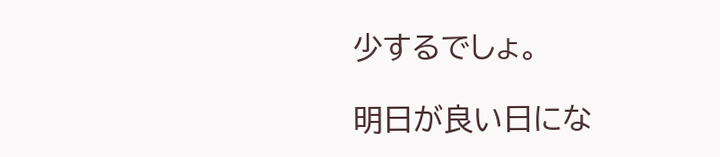少するでしょ。

明日が良い日にな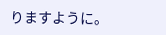りますように。